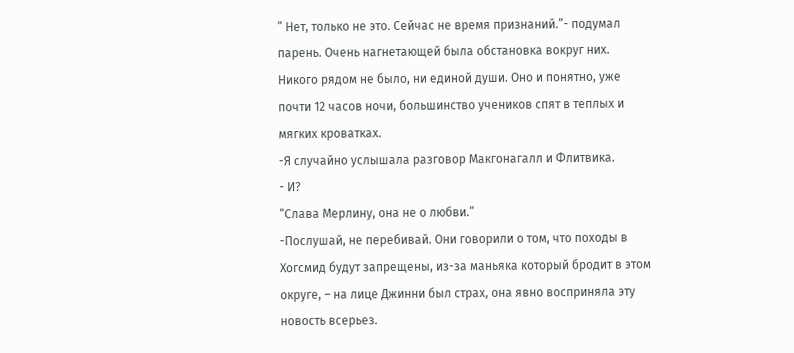” Нет, только не это. Сейчас не время признаний.”- подумал парень. Очень нагнетающей была обстановка вокруг них. Никого рядом не было, ни единой души. Оно и понятно, уже почти 12 часов ночи, большинство учеников спят в теплых и мягких кроватках.
-Я случайно услышала разговор Макгонагалл и Флитвика.
- И?
“Слава Мерлину, она не о любви.”
-Послушай, не перебивай. Они говорили о том, что походы в Хогсмид будут запрещены, из-за маньяка который бродит в этом округе, – на лице Джинни был страх, она явно восприняла эту новость всерьез.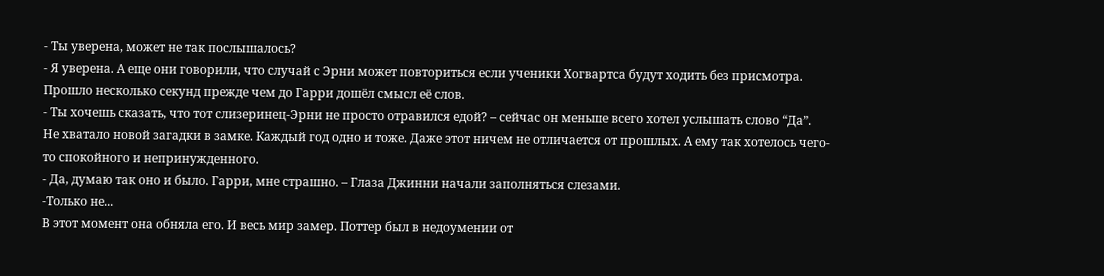- Ты уверена, может не так послышалось?
- Я уверена. А еще они говорили, что случай с Эрни может повториться если ученики Хогвартса будут ходить без присмотра.
Прошло несколько секунд прежде чем до Гарри дошёл смысл её слов.
- Ты хочешь сказать, что тот слизеринец-Эрни не просто отравился едой? – сейчас он меньше всего хотел услышать слово “Да”.
Не хватало новой загадки в замке. Каждый год одно и тоже. Даже этот ничем не отличается от прошлых. А ему так хотелось чего-то спокойного и непринужденного.
- Да, думаю так оно и было. Гарри, мне страшно. – Глаза Джинни начали заполняться слезами.
-Только не...
В этот момент она обняла его. И весь мир замер. Поттер был в недоумении от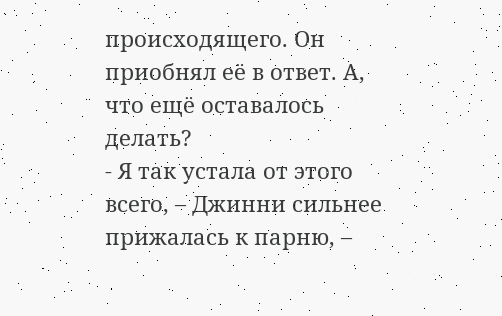происходящего. Он приобнял её в ответ. А, что ещё оставалось делать?
- Я так устала от этого всего, – Джинни сильнее прижалась к парню, –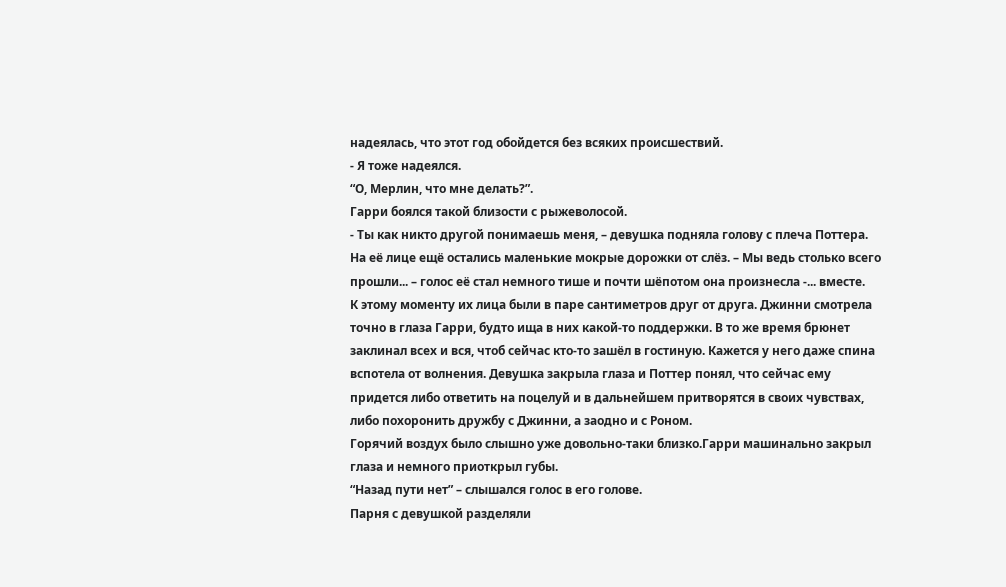надеялась, что этот год обойдется без всяких происшествий.
- Я тоже надеялся.
“О, Мерлин, что мне делать?”.
Гарри боялся такой близости с рыжеволосой.
- Ты как никто другой понимаешь меня, – девушка подняла голову с плеча Поттера. На её лице ещё остались маленькие мокрые дорожки от слёз. – Мы ведь столько всего прошли... – голос её стал немного тише и почти шёпотом она произнесла -... вместе.
К этому моменту их лица были в паре сантиметров друг от друга. Джинни смотрела точно в глаза Гарри, будто ища в них какой-то поддержки. В то же время брюнет заклинал всех и вся, чтоб сейчас кто-то зашёл в гостиную. Кажется у него даже спина вспотела от волнения. Девушка закрыла глаза и Поттер понял, что сейчас ему придется либо ответить на поцелуй и в дальнейшем притворятся в своих чувствах, либо похоронить дружбу с Джинни, а заодно и с Роном.
Горячий воздух было слышно уже довольно-таки близко.Гарри машинально закрыл глаза и немного приоткрыл губы.
“Назад пути нет” – слышался голос в его голове.
Парня с девушкой разделяли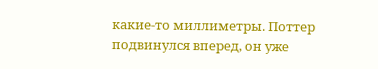какие-то миллиметры. Поттер подвинулся вперед, он уже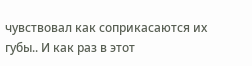чувствовал как соприкасаются их губы.. И как раз в этот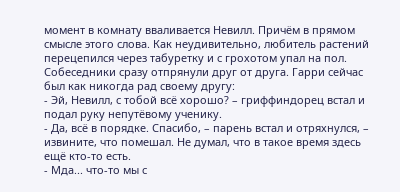момент в комнату вваливается Невилл. Причём в прямом смысле этого слова. Как неудивительно, любитель растений перецепился через табуретку и с грохотом упал на пол. Собеседники сразу отпрянули друг от друга. Гарри сейчас был как никогда рад своему другу:
- Эй, Невилл, с тобой всё хорошо? – гриффиндорец встал и подал руку непутёвому ученику.
- Да, всё в порядке. Спасибо, – парень встал и отряхнулся, – извините, что помешал. Не думал, что в такое время здесь ещё кто-то есть.
- Мда... что-то мы с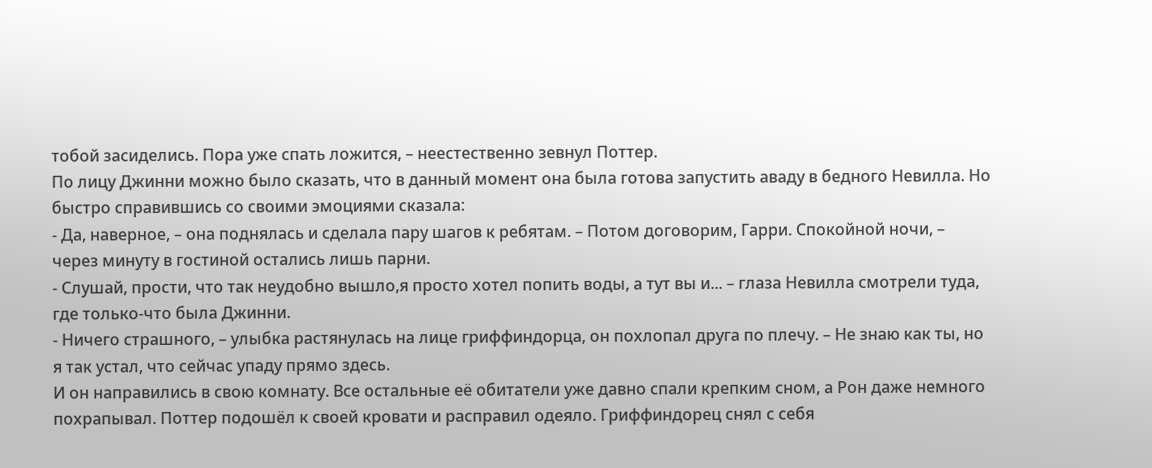тобой засиделись. Пора уже спать ложится, – неестественно зевнул Поттер.
По лицу Джинни можно было сказать, что в данный момент она была готова запустить аваду в бедного Невилла. Но быстро справившись со своими эмоциями сказала:
- Да, наверное, – она поднялась и сделала пару шагов к ребятам. – Потом договорим, Гарри. Спокойной ночи, – через минуту в гостиной остались лишь парни.
- Слушай, прости, что так неудобно вышло,я просто хотел попить воды, а тут вы и... – глаза Невилла смотрели туда, где только-что была Джинни.
- Ничего страшного, – улыбка растянулась на лице гриффиндорца, он похлопал друга по плечу. – Не знаю как ты, но я так устал, что сейчас упаду прямо здесь.
И он направились в свою комнату. Все остальные её обитатели уже давно спали крепким сном, а Рон даже немного похрапывал. Поттер подошёл к своей кровати и расправил одеяло. Гриффиндорец снял с себя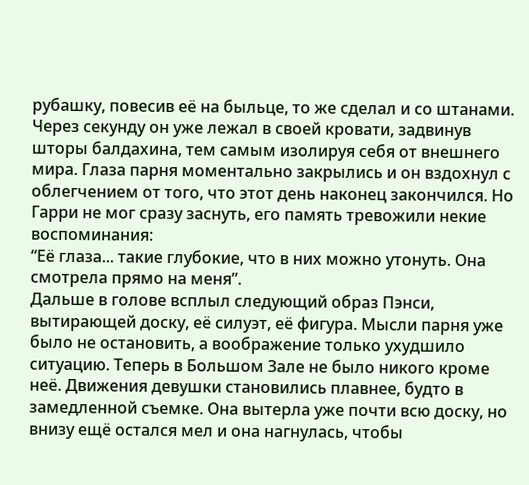рубашку, повесив её на быльце, то же сделал и со штанами. Через секунду он уже лежал в своей кровати, задвинув шторы балдахина, тем самым изолируя себя от внешнего мира. Глаза парня моментально закрылись и он вздохнул с облегчением от того, что этот день наконец закончился. Но Гарри не мог сразу заснуть, его память тревожили некие воспоминания:
“Её глаза... такие глубокие, что в них можно утонуть. Она смотрела прямо на меня”.
Дальше в голове всплыл следующий образ Пэнси, вытирающей доску, её силуэт, её фигура. Мысли парня уже было не остановить, а воображение только ухудшило ситуацию. Теперь в Большом Зале не было никого кроме неё. Движения девушки становились плавнее, будто в замедленной съемке. Она вытерла уже почти всю доску, но внизу ещё остался мел и она нагнулась, чтобы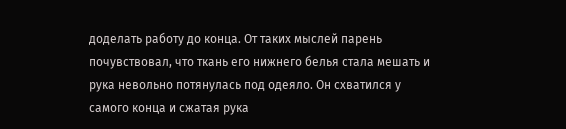доделать работу до конца. От таких мыслей парень почувствовал, что ткань его нижнего белья стала мешать и рука невольно потянулась под одеяло. Он схватился у самого конца и сжатая рука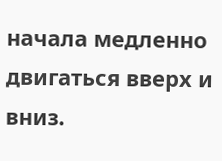начала медленно двигаться вверх и вниз.